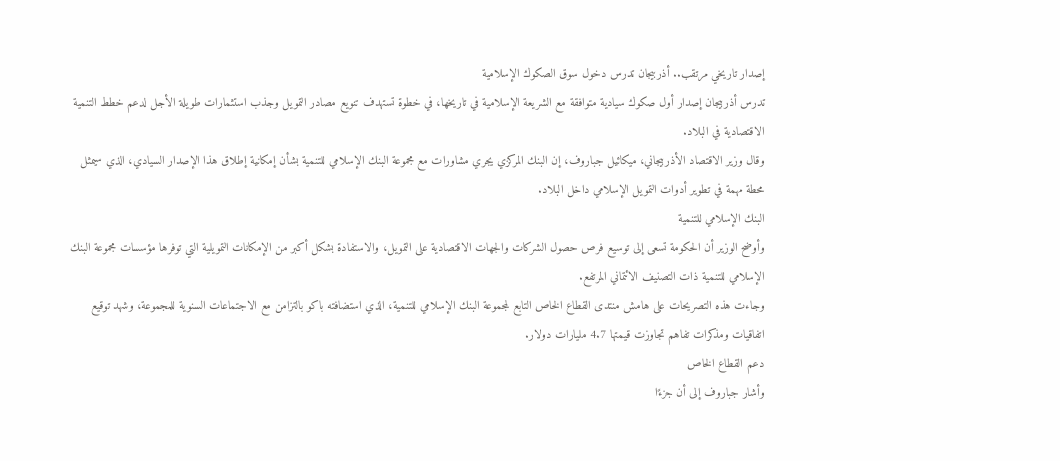إصدار تاريخي مرتقب.. أذربيجان تدرس دخول سوق الصكوك الإسلامية
تدرس أذربيجان إصدار أول صكوك سيادية متوافقة مع الشريعة الإسلامية في تاريخها، في خطوة تستهدف تنويع مصادر التمويل وجذب استثمارات طويلة الأجل لدعم خطط التنمية الاقتصادية في البلاد.
وقال وزير الاقتصاد الأذربيجاني، ميكائيل جباروف، إن البنك المركزي يجري مشاورات مع مجموعة البنك الإسلامي للتنمية بشأن إمكانية إطلاق هذا الإصدار السيادي، الذي سيمثل محطة مهمة في تطوير أدوات التمويل الإسلامي داخل البلاد.
البنك الإسلامي للتنمية
وأوضح الوزير أن الحكومة تسعى إلى توسيع فرص حصول الشركات والجهات الاقتصادية على التمويل، والاستفادة بشكل أكبر من الإمكانات التمويلية التي توفرها مؤسسات مجموعة البنك الإسلامي للتنمية ذات التصنيف الائتماني المرتفع.
وجاءت هذه التصريحات على هامش منتدى القطاع الخاص التابع لمجموعة البنك الإسلامي للتنمية، الذي استضافته باكو بالتزامن مع الاجتماعات السنوية للمجموعة، وشهد توقيع اتفاقيات ومذكرات تفاهم تجاوزت قيمتها 4.7 مليارات دولار.
دعم القطاع الخاص
وأشار جباروف إلى أن جزءًا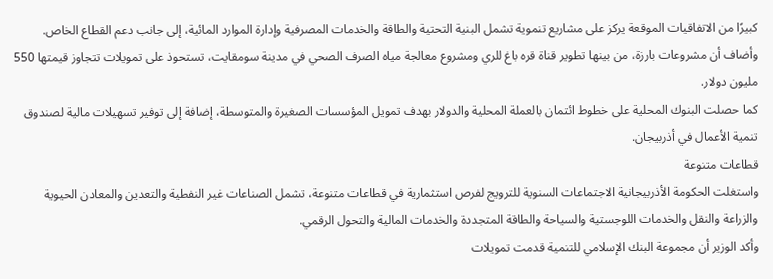كبيرًا من الاتفاقيات الموقعة يركز على مشاريع تنموية تشمل البنية التحتية والطاقة والخدمات المصرفية وإدارة الموارد المائية، إلى جانب دعم القطاع الخاص.
وأضاف أن مشروعات بارزة، من بينها تطوير قناة قره باغ للري ومشروع معالجة مياه الصرف الصحي في مدينة سومقايت، تستحوذ على تمويلات تتجاوز قيمتها 550 مليون دولار.
كما حصلت البنوك المحلية على خطوط ائتمان بالعملة المحلية والدولار بهدف تمويل المؤسسات الصغيرة والمتوسطة، إضافة إلى توفير تسهيلات مالية لصندوق تنمية الأعمال في أذربيجان.
قطاعات متنوعة
واستغلت الحكومة الأذربيجانية الاجتماعات السنوية للترويج لفرص استثمارية في قطاعات متنوعة، تشمل الصناعات غير النفطية والتعدين والمعادن الحيوية والزراعة والنقل والخدمات اللوجستية والسياحة والطاقة المتجددة والخدمات المالية والتحول الرقمي.
وأكد الوزير أن مجموعة البنك الإسلامي للتنمية قدمت تمويلات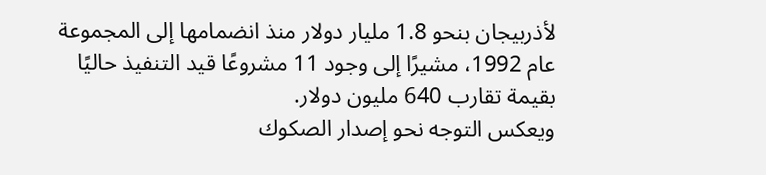لأذربيجان بنحو 1.8 مليار دولار منذ انضمامها إلى المجموعة عام 1992، مشيرًا إلى وجود 11 مشروعًا قيد التنفيذ حاليًا بقيمة تقارب 640 مليون دولار.
ويعكس التوجه نحو إصدار الصكوك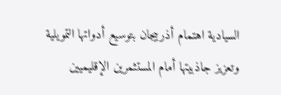السيادية اهتمام أذربيجان بتوسيع أدواتها التمويلية وتعزيز جاذبيتها أمام المستثمرين الإقليميين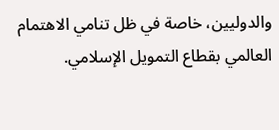والدوليين، خاصة في ظل تنامي الاهتمام العالمي بقطاع التمويل الإسلامي.